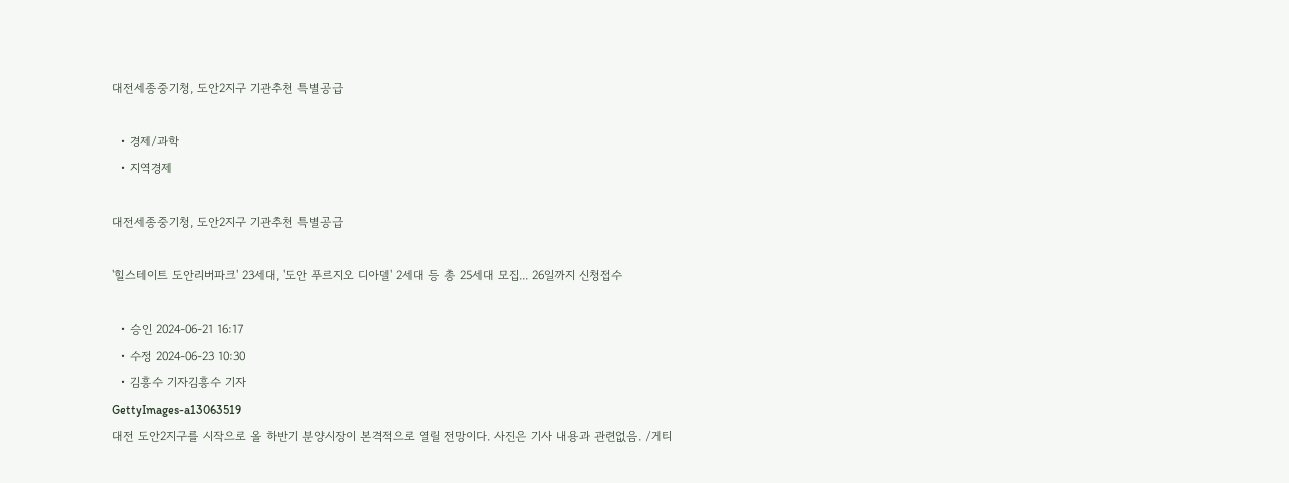대전세종중기청, 도안2지구 기관추천 특별공급

  • 경제/과학
  • 지역경제

대전세종중기청, 도안2지구 기관추천 특별공급

'힐스테이트 도안리버파크' 23세대, '도안 푸르지오 디아델' 2세대 등 총 25세대 모집... 26일까지 신청접수

  • 승인 2024-06-21 16:17
  • 수정 2024-06-23 10:30
  • 김흥수 기자김흥수 기자
GettyImages-a13063519
대전 도안2지구를 시작으로 올 하반기 분양시장이 본격적으로 열릴 전망이다. 사진은 기사 내용과 관련없음. /게티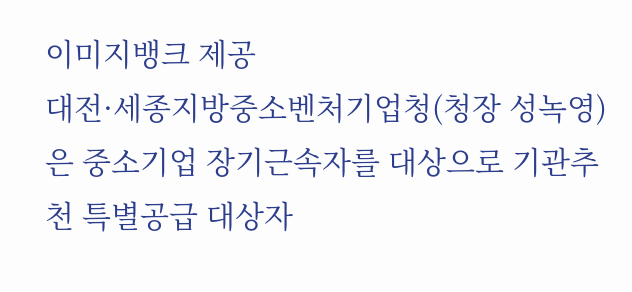이미지뱅크 제공
대전·세종지방중소벤처기업청(청장 성녹영)은 중소기업 장기근속자를 대상으로 기관추천 특별공급 대상자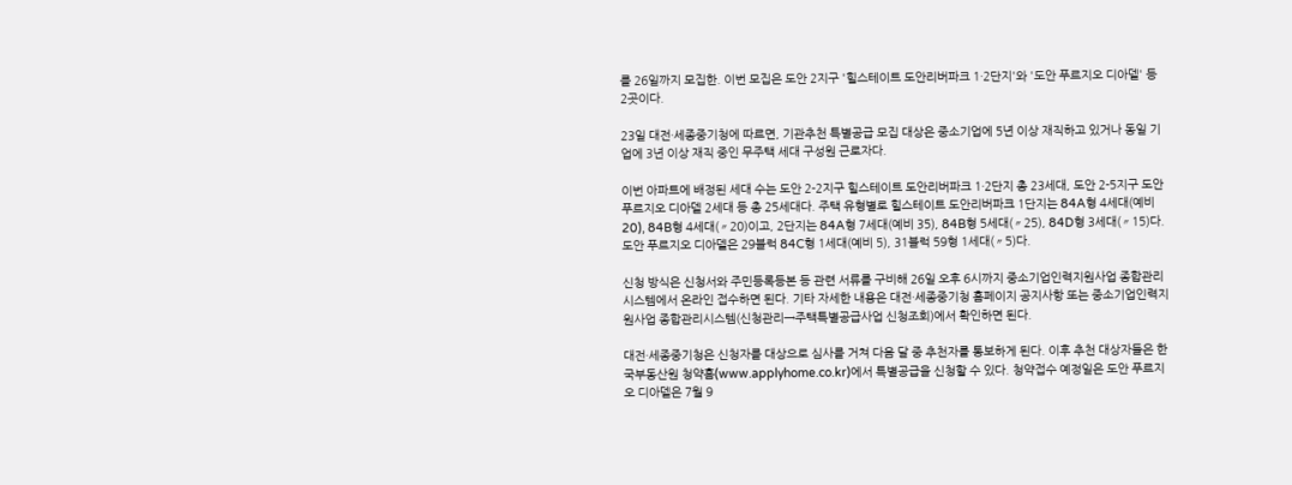를 26일까지 모집한. 이번 모집은 도안 2지구 '힐스테이트 도안리버파크 1·2단지'와 '도안 푸르지오 디아델' 등 2곳이다.

23일 대전·세종중기청에 따르면, 기관추천 특별공급 모집 대상은 중소기업에 5년 이상 재직하고 있거나 동일 기업에 3년 이상 재직 중인 무주택 세대 구성원 근로자다.

이번 아파트에 배정된 세대 수는 도안 2-2지구 힐스테이트 도안리버파크 1·2단지 총 23세대, 도안 2-5지구 도안 푸르지오 디아델 2세대 등 총 25세대다. 주택 유형별로 힐스테이트 도안리버파크 1단지는 84A형 4세대(예비 20), 84B형 4세대(〃20)이고, 2단지는 84A형 7세대(예비 35), 84B형 5세대(〃25), 84D형 3세대(〃15)다. 도안 푸르지오 디아델은 29블럭 84C형 1세대(예비 5), 31블럭 59형 1세대(〃5)다.

신청 방식은 신청서와 주민등록등본 등 관련 서류를 구비해 26일 오후 6시까지 중소기업인력지원사업 종합관리시스템에서 온라인 접수하면 된다. 기타 자세한 내용은 대전·세종중기청 홈페이지 공지사항 또는 중소기업인력지원사업 종합관리시스템(신청관리→주택특별공급사업 신청조회)에서 확인하면 된다.

대전·세종중기청은 신청자를 대상으로 심사를 거쳐 다음 달 중 추천자를 통보하게 된다. 이후 추천 대상자들은 한국부동산원 청약홈(www.applyhome.co.kr)에서 특별공급을 신청할 수 있다. 청약접수 예정일은 도안 푸르지오 디아델은 7월 9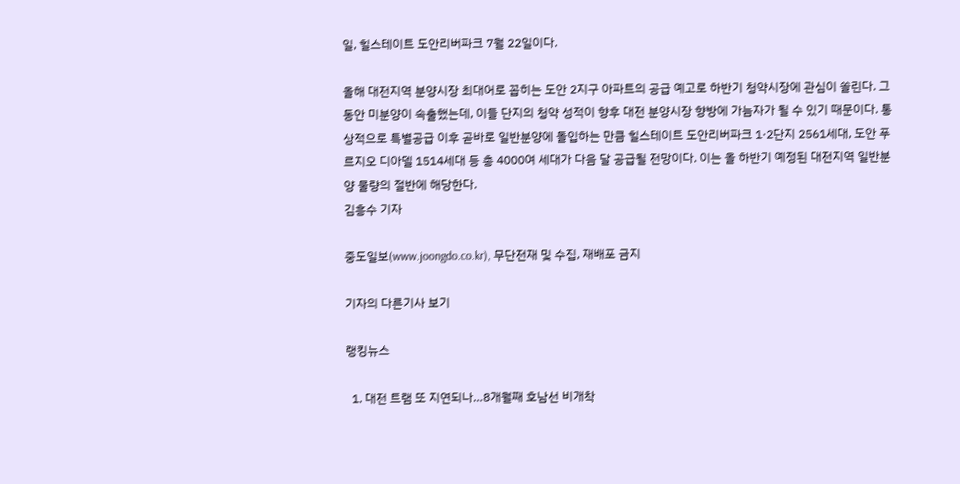일, 힐스테이트 도안리버파크 7월 22일이다.

올해 대전지역 분양시장 최대어로 꼽히는 도안 2지구 아파트의 공급 예고로 하반기 청약시장에 관심이 쏠린다. 그동안 미분양이 속출했는데, 이들 단지의 청약 성적이 향후 대전 분양시장 향방에 가늠자가 될 수 있기 때문이다. 통상적으로 특별공급 이후 곧바로 일반분양에 돌입하는 만큼 힐스테이트 도안리버파크 1·2단지 2561세대, 도안 푸르지오 디아델 1514세대 등 총 4000여 세대가 다음 달 공급될 전망이다. 이는 올 하반기 예정된 대전지역 일반분양 물량의 절반에 해당한다.
김흥수 기자

중도일보(www.joongdo.co.kr), 무단전재 및 수집, 재배포 금지

기자의 다른기사 보기

랭킹뉴스

  1. 대전 트램 또 지연되나…8개월째 호남선 비개착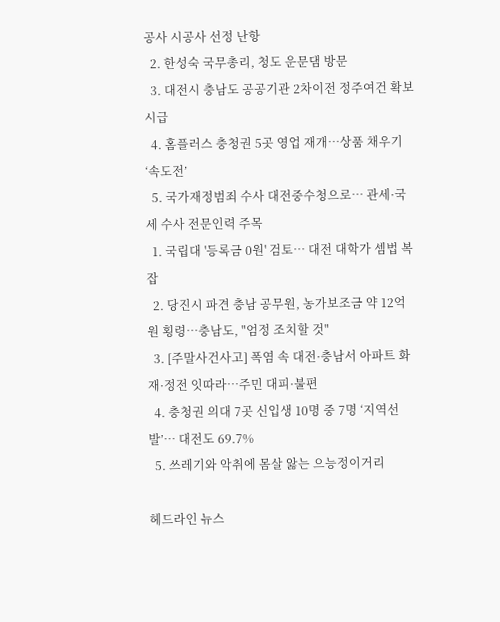공사 시공사 선정 난항
  2. 한성숙 국무총리, 청도 운문댐 방문
  3. 대전시 충남도 공공기관 2차이전 정주여건 확보 시급
  4. 홈플러스 충청권 5곳 영업 재개…상품 채우기 ‘속도전’
  5. 국가재정범죄 수사 대전중수청으로… 관세·국세 수사 전문인력 주목
  1. 국립대 '등록금 0원' 검토… 대전 대학가 셈법 복잡
  2. 당진시 파견 충남 공무원, 농가보조금 약 12억 원 횡령…충남도, "엄정 조치할 것"
  3. [주말사건사고] 폭염 속 대전·충남서 아파트 화재·정전 잇따라…주민 대피·불편
  4. 충청권 의대 7곳 신입생 10명 중 7명 ‘지역선발’… 대전도 69.7%
  5. 쓰레기와 악취에 몸살 앓는 으능정이거리

헤드라인 뉴스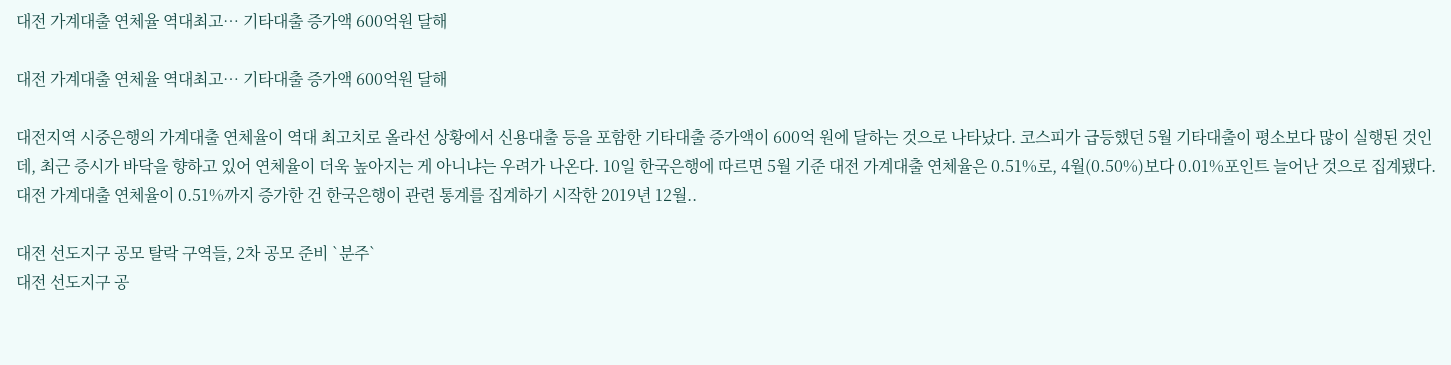대전 가계대출 연체율 역대최고… 기타대출 증가액 600억원 달해

대전 가계대출 연체율 역대최고… 기타대출 증가액 600억원 달해

대전지역 시중은행의 가계대출 연체율이 역대 최고치로 올라선 상황에서 신용대출 등을 포함한 기타대출 증가액이 600억 원에 달하는 것으로 나타났다. 코스피가 급등했던 5월 기타대출이 평소보다 많이 실행된 것인데, 최근 증시가 바닥을 향하고 있어 연체율이 더욱 높아지는 게 아니냐는 우려가 나온다. 10일 한국은행에 따르면 5월 기준 대전 가계대출 연체율은 0.51%로, 4월(0.50%)보다 0.01%포인트 늘어난 것으로 집계됐다. 대전 가계대출 연체율이 0.51%까지 증가한 건 한국은행이 관련 통계를 집계하기 시작한 2019년 12월..

대전 선도지구 공모 탈락 구역들, 2차 공모 준비 `분주`
대전 선도지구 공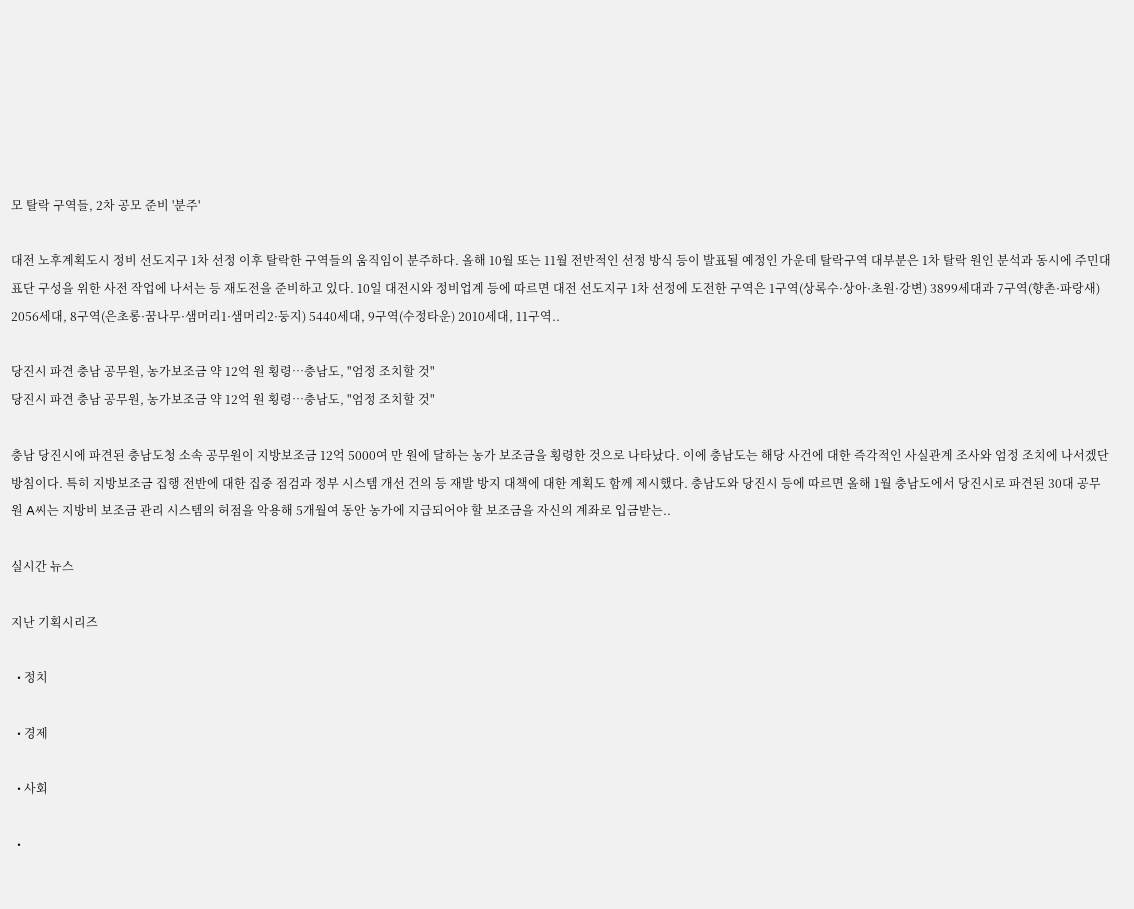모 탈락 구역들, 2차 공모 준비 '분주'

대전 노후계획도시 정비 선도지구 1차 선정 이후 탈락한 구역들의 움직임이 분주하다. 올해 10월 또는 11월 전반적인 선정 방식 등이 발표될 예정인 가운데 탈락구역 대부분은 1차 탈락 원인 분석과 동시에 주민대표단 구성을 위한 사전 작업에 나서는 등 재도전을 준비하고 있다. 10일 대전시와 정비업계 등에 따르면 대전 선도지구 1차 선정에 도전한 구역은 1구역(상록수·상아·초원·강변) 3899세대과 7구역(향촌·파랑새) 2056세대, 8구역(은초롱·꿈나무·샘머리1·샘머리2·둥지) 5440세대, 9구역(수정타운) 2010세대, 11구역..

당진시 파견 충남 공무원, 농가보조금 약 12억 원 횡령…충남도, "엄정 조치할 것"
당진시 파견 충남 공무원, 농가보조금 약 12억 원 횡령…충남도, "엄정 조치할 것"

충남 당진시에 파견된 충남도청 소속 공무원이 지방보조금 12억 5000여 만 원에 달하는 농가 보조금을 횡령한 것으로 나타났다. 이에 충남도는 해당 사건에 대한 즉각적인 사실관계 조사와 엄정 조치에 나서겠단 방침이다. 특히 지방보조금 집행 전반에 대한 집중 점검과 정부 시스템 개선 건의 등 재발 방지 대책에 대한 계획도 함께 제시했다. 충남도와 당진시 등에 따르면 올해 1월 충남도에서 당진시로 파견된 30대 공무원 A씨는 지방비 보조금 관리 시스템의 허점을 악용해 5개월여 동안 농가에 지급되어야 할 보조금을 자신의 계좌로 입금받는..

실시간 뉴스

지난 기획시리즈

  • 정치

  • 경제

  • 사회

  •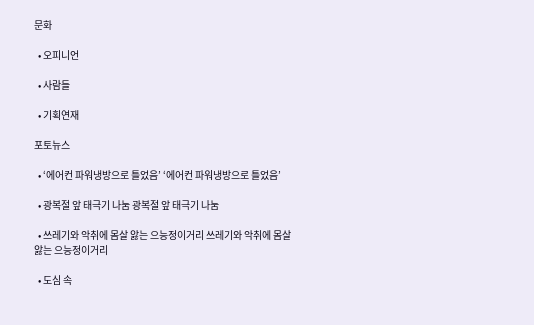문화

  • 오피니언

  • 사람들

  • 기획연재

포토뉴스

  • ‘에어컨 파워냉방으로 틀었음’ ‘에어컨 파워냉방으로 틀었음’

  • 광복절 앞 태극기 나눔 광복절 앞 태극기 나눔

  • 쓰레기와 악취에 몸살 앓는 으능정이거리 쓰레기와 악취에 몸살 앓는 으능정이거리

  • 도심 속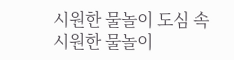시원한 물놀이 도심 속 시원한 물놀이